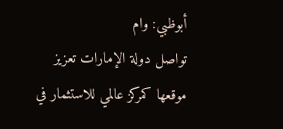أبوظبي: وام
تواصل دولة الإمارات تعزيز موقعها كمركز عالمي للاستثمار في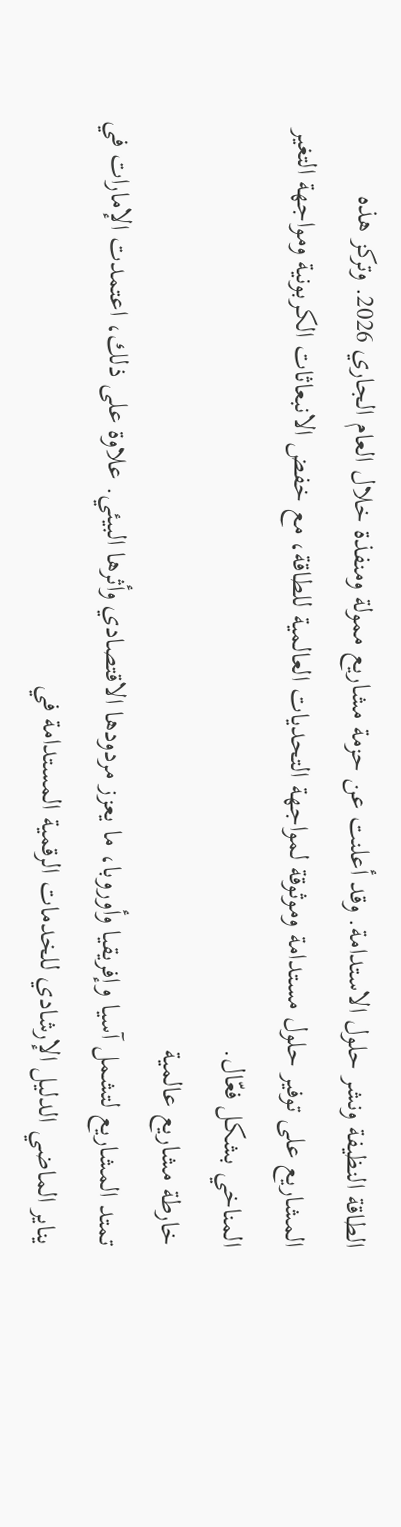الطاقة النظيفة ونشر حلول الاستدامة. وقد أعلنت عن حزمة مشاريع ممولة ومنفذة خلال العام الجاري 2026. وتركز هذه المشاريع على توفير حلول مستدامة وموثوقة لمواجهة التحديات العالمية للطاقة، مع خفض الانبعاثات الكربونية ومواجهة التغير المناخي بشكل فعّال.
خارطة مشاريع عالمية
تمتد المشاريع لتشمل آسيا وإفريقيا وأوروبا، ما يعزز مردودها الاقتصادي وأثرها البيئي. علاوة على ذلك، اعتمدت الإمارات في يناير الماضي الدليل الإرشادي للخدمات الرقمية المستدامة في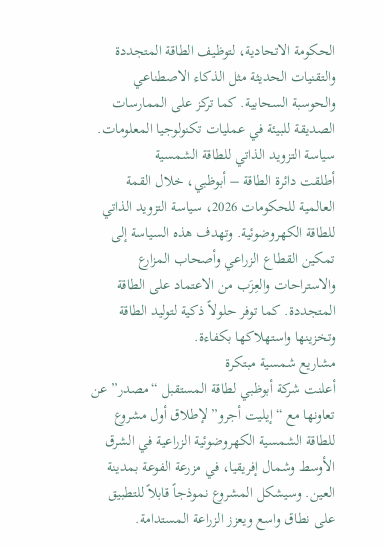الحكومة الاتحادية، لتوظيف الطاقة المتجددة والتقنيات الحديثة مثل الذكاء الاصطناعي والحوسبة السحابية. كما تركز على الممارسات الصديقة للبيئة في عمليات تكنولوجيا المعلومات.
سياسة التزويد الذاتي للطاقة الشمسية
أطلقت دائرة الطاقة – أبوظبي، خلال القمة العالمية للحكومات 2026، سياسة التزويد الذاتي للطاقة الكهروضوئية. وتهدف هذه السياسة إلى تمكين القطاع الزراعي وأصحاب المزارع والاستراحات والعِزَب من الاعتماد على الطاقة المتجددة. كما توفر حلولاً ذكية لتوليد الطاقة وتخزينها واستهلاكها بكفاءة.
مشاريع شمسية مبتكرة
أعلنت شركة أبوظبي لطاقة المستقبل “مصدر” عن تعاونها مع “إيليت أجرو” لإطلاق أول مشروع للطاقة الشمسية الكهروضوئية الزراعية في الشرق الأوسط وشمال إفريقيا، في مزرعة الفوعة بمدينة العين. وسيشكل المشروع نموذجاً قابلاً للتطبيق على نطاق واسع ويعزز الزراعة المستدامة.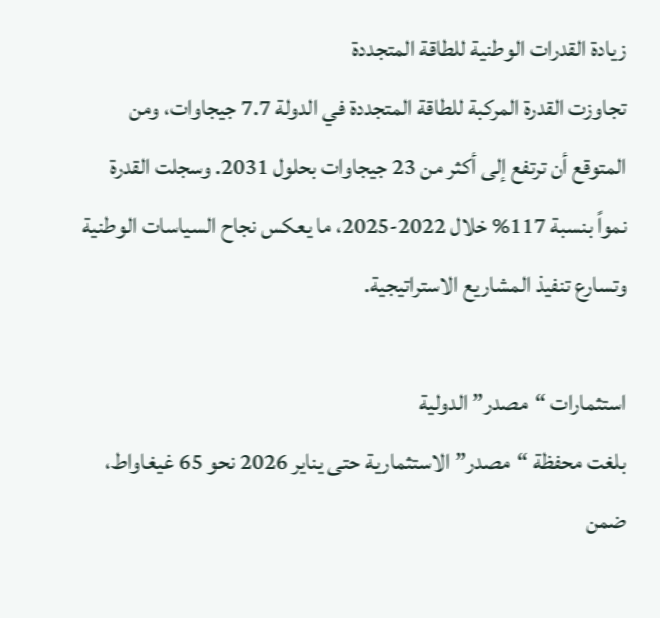زيادة القدرات الوطنية للطاقة المتجددة
تجاوزت القدرة المركبة للطاقة المتجددة في الدولة 7.7 جيجاوات، ومن المتوقع أن ترتفع إلى أكثر من 23 جيجاوات بحلول 2031. وسجلت القدرة نمواً بنسبة 117% خلال 2022-2025، ما يعكس نجاح السياسات الوطنية وتسارع تنفيذ المشاريع الاستراتيجية.

استثمارات “مصدر” الدولية
بلغت محفظة “مصدر” الاستثمارية حتى يناير 2026 نحو 65 غيغاواط، ضمن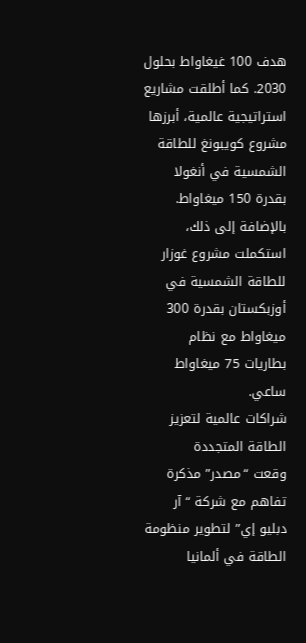هدف 100 غيغاواط بحلول 2030. كما أطلقت مشاريع استراتيجية عالمية، أبرزها مشروع كويبونغ للطاقة الشمسية في أنغولا بقدرة 150 ميغاواط. بالإضافة إلى ذلك، استكملت مشروع غوزار للطاقة الشمسية في أوزبكستان بقدرة 300 ميغاواط مع نظام بطاريات 75 ميغاواط ساعي.
شراكات عالمية لتعزيز الطاقة المتجددة
وقعت “مصدر” مذكرة تفاهم مع شركة “آر دبليو إي” لتطوير منظومة الطاقة في ألمانيا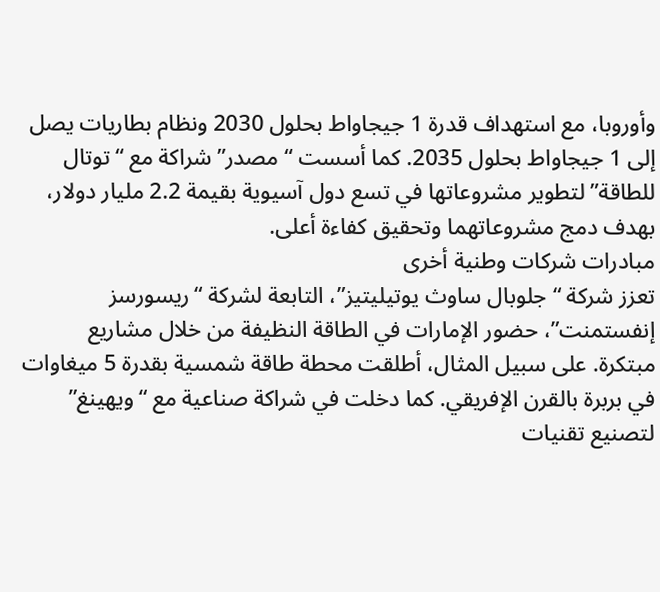وأوروبا، مع استهداف قدرة 1 جيجاواط بحلول 2030 ونظام بطاريات يصل إلى 1 جيجاواط بحلول 2035. كما أسست “مصدر” شراكة مع “توتال للطاقة” لتطوير مشروعاتها في تسع دول آسيوية بقيمة 2.2 مليار دولار، بهدف دمج مشروعاتهما وتحقيق كفاءة أعلى.
مبادرات شركات وطنية أخرى
تعزز شركة “جلوبال ساوث يوتيليتيز”، التابعة لشركة “ريسورسز إنفستمنت”، حضور الإمارات في الطاقة النظيفة من خلال مشاريع مبتكرة. على سبيل المثال، أطلقت محطة طاقة شمسية بقدرة 5 ميغاوات في بربرة بالقرن الإفريقي. كما دخلت في شراكة صناعية مع “ويهينغ” لتصنيع تقنيات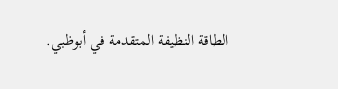الطاقة النظيفة المتقدمة في أبوظبي.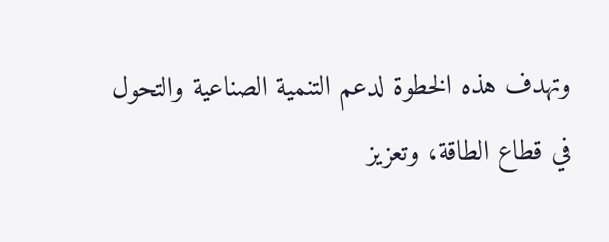وتهدف هذه الخطوة لدعم التنمية الصناعية والتحول في قطاع الطاقة، وتعزيز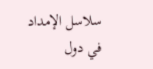سلاسل الإمداد في دول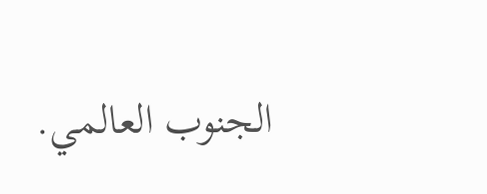الجنوب العالمي.